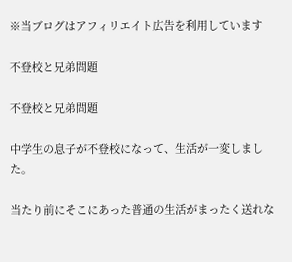※当ブログはアフィリエイト広告を利用しています

不登校と兄弟問題

不登校と兄弟問題

中学生の息子が不登校になって、生活が一変しました。

当たり前にそこにあった普通の生活がまったく送れな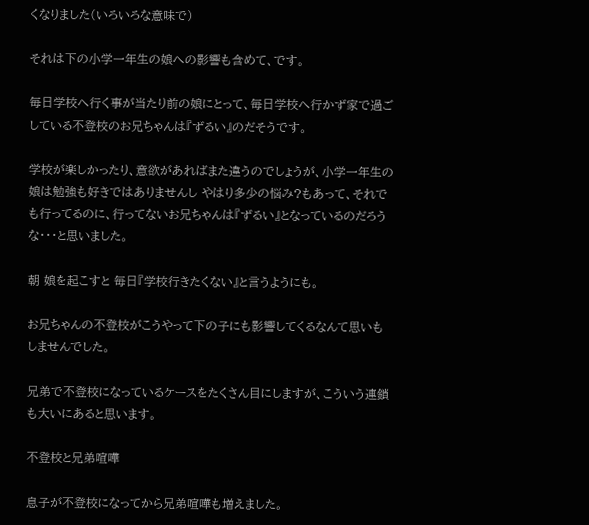くなりました(いろいろな意味で)

それは下の小学一年生の娘への影響も含めて、です。

毎日学校へ行く事が当たり前の娘にとって、毎日学校へ行かず家で過ごしている不登校のお兄ちゃんは『ずるい』のだそうです。

学校が楽しかったり、意欲があればまた違うのでしょうが、小学一年生の娘は勉強も好きではありませんし やはり多少の悩み?もあって、それでも行ってるのに、行ってないお兄ちゃんは『ずるい』となっているのだろうな・・・と思いました。

朝 娘を起こすと 毎日『学校行きたくない』と言うようにも。

お兄ちゃんの不登校がこうやって下の子にも影響してくるなんて思いもしませんでした。

兄弟で不登校になっているケースをたくさん目にしますが、こういう連鎖も大いにあると思います。

不登校と兄弟喧嘩

息子が不登校になってから兄弟喧嘩も増えました。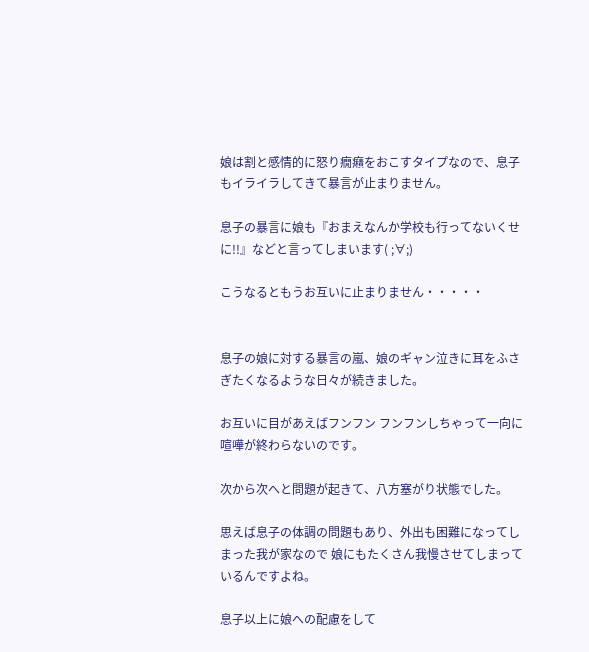娘は割と感情的に怒り癇癪をおこすタイプなので、息子もイライラしてきて暴言が止まりません。

息子の暴言に娘も『おまえなんか学校も行ってないくせに!!』などと言ってしまいます( ;∀;)

こうなるともうお互いに止まりません・・・・・


息子の娘に対する暴言の嵐、娘のギャン泣きに耳をふさぎたくなるような日々が続きました。

お互いに目があえばフンフン フンフンしちゃって一向に喧嘩が終わらないのです。

次から次へと問題が起きて、八方塞がり状態でした。

思えば息子の体調の問題もあり、外出も困難になってしまった我が家なので 娘にもたくさん我慢させてしまっているんですよね。

息子以上に娘への配慮をして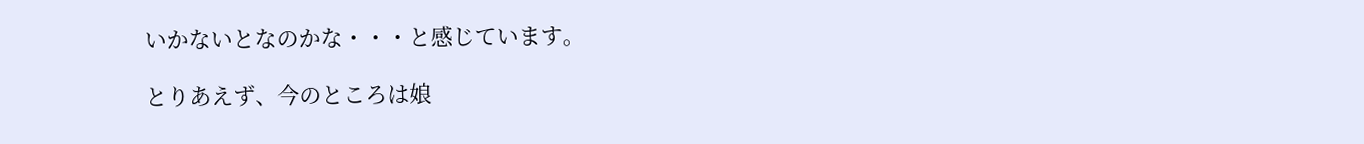いかないとなのかな・・・と感じています。

とりあえず、今のところは娘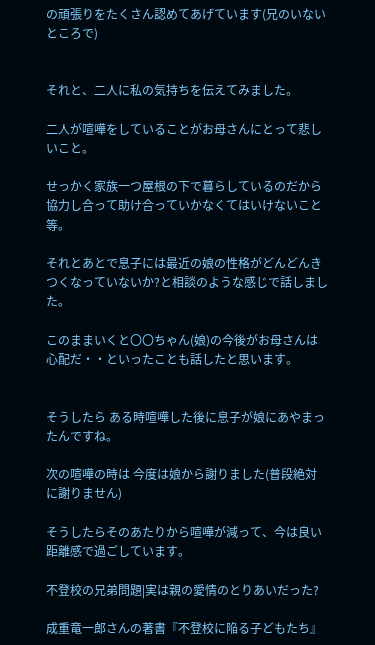の頑張りをたくさん認めてあげています(兄のいないところで)


それと、二人に私の気持ちを伝えてみました。

二人が喧嘩をしていることがお母さんにとって悲しいこと。

せっかく家族一つ屋根の下で暮らしているのだから 協力し合って助け合っていかなくてはいけないこと等。

それとあとで息子には最近の娘の性格がどんどんきつくなっていないか?と相談のような感じで話しました。

このままいくと〇〇ちゃん(娘)の今後がお母さんは心配だ・・といったことも話したと思います。


そうしたら ある時喧嘩した後に息子が娘にあやまったんですね。

次の喧嘩の時は 今度は娘から謝りました(普段絶対に謝りません)

そうしたらそのあたりから喧嘩が減って、今は良い距離感で過ごしています。

不登校の兄弟問題|実は親の愛情のとりあいだった?

成重竜一郎さんの著書『不登校に陥る子どもたち』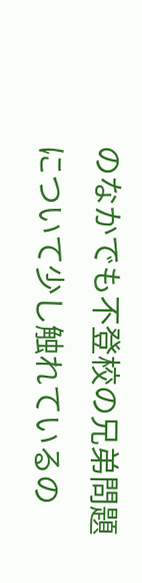のなかでも不登校の兄弟問題について少し触れているの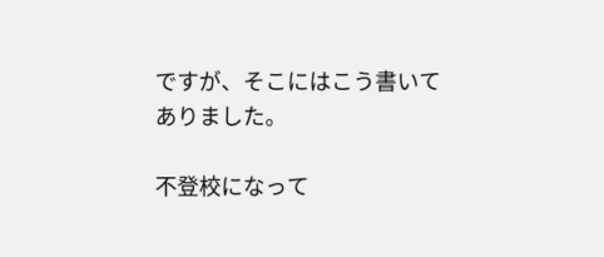ですが、そこにはこう書いてありました。

不登校になって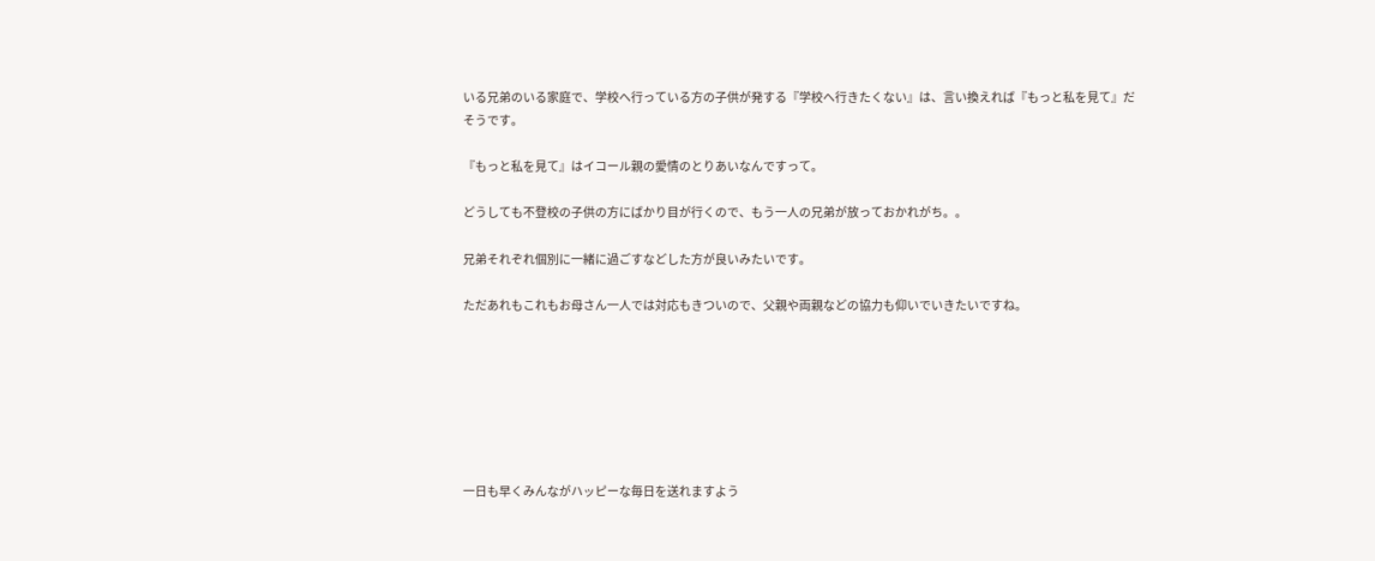いる兄弟のいる家庭で、学校へ行っている方の子供が発する『学校へ行きたくない』は、言い換えれば『もっと私を見て』だそうです。

『もっと私を見て』はイコール親の愛情のとりあいなんですって。

どうしても不登校の子供の方にばかり目が行くので、もう一人の兄弟が放っておかれがち。。

兄弟それぞれ個別に一緒に過ごすなどした方が良いみたいです。

ただあれもこれもお母さん一人では対応もきついので、父親や両親などの協力も仰いでいきたいですね。







一日も早くみんながハッピーな毎日を送れますよう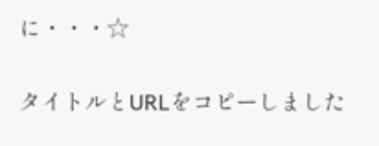に・・・☆

タイトルとURLをコピーしました